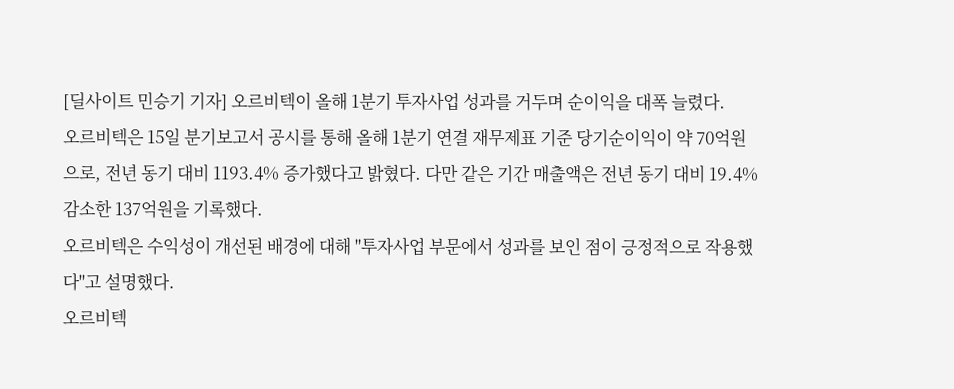[딜사이트 민승기 기자] 오르비텍이 올해 1분기 투자사업 성과를 거두며 순이익을 대폭 늘렸다.
오르비텍은 15일 분기보고서 공시를 통해 올해 1분기 연결 재무제표 기준 당기순이익이 약 70억원으로, 전년 동기 대비 1193.4% 증가했다고 밝혔다. 다만 같은 기간 매출액은 전년 동기 대비 19.4% 감소한 137억원을 기록했다.
오르비텍은 수익성이 개선된 배경에 대해 "투자사업 부문에서 성과를 보인 점이 긍정적으로 작용했다"고 설명했다.
오르비텍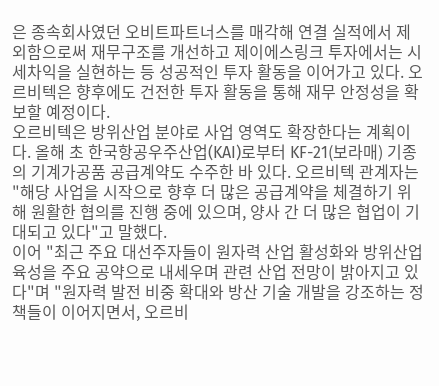은 종속회사였던 오비트파트너스를 매각해 연결 실적에서 제외함으로써 재무구조를 개선하고 제이에스링크 투자에서는 시세차익을 실현하는 등 성공적인 투자 활동을 이어가고 있다. 오르비텍은 향후에도 건전한 투자 활동을 통해 재무 안정성을 확보할 예정이다.
오르비텍은 방위산업 분야로 사업 영역도 확장한다는 계획이다. 올해 초 한국항공우주산업(KAI)로부터 KF-21(보라매) 기종의 기계가공품 공급계약도 수주한 바 있다. 오르비텍 관계자는 "해당 사업을 시작으로 향후 더 많은 공급계약을 체결하기 위해 원활한 협의를 진행 중에 있으며, 양사 간 더 많은 협업이 기대되고 있다"고 말했다.
이어 "최근 주요 대선주자들이 원자력 산업 활성화와 방위산업 육성을 주요 공약으로 내세우며 관련 산업 전망이 밝아지고 있다"며 "원자력 발전 비중 확대와 방산 기술 개발을 강조하는 정책들이 이어지면서, 오르비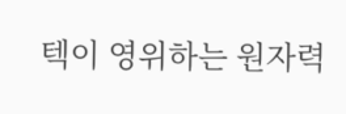텍이 영위하는 원자력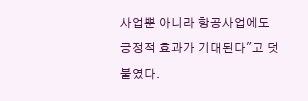사업뿐 아니라 항공사업에도 긍정적 효과가 기대된다"고 덧붙였다.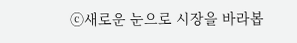ⓒ새로운 눈으로 시장을 바라봅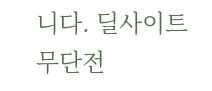니다. 딜사이트 무단전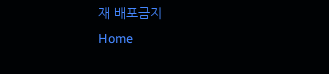재 배포금지
Home